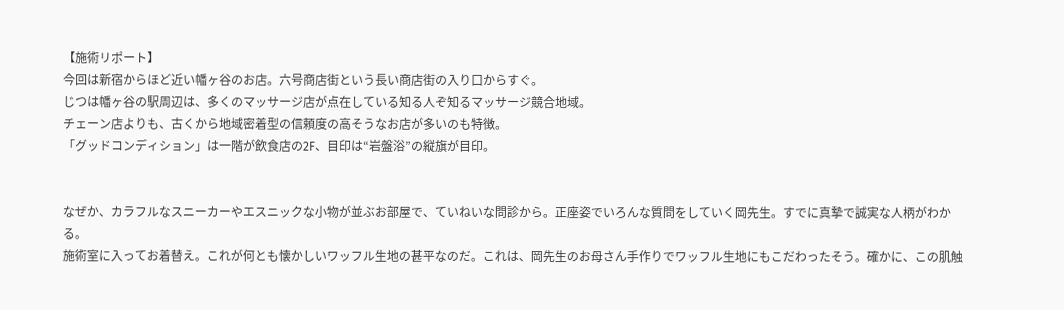【施術リポート】
今回は新宿からほど近い幡ヶ谷のお店。六号商店街という長い商店街の入り口からすぐ。
じつは幡ヶ谷の駅周辺は、多くのマッサージ店が点在している知る人ぞ知るマッサージ競合地域。
チェーン店よりも、古くから地域密着型の信頼度の高そうなお店が多いのも特徴。
「グッドコンディション」は一階が飲食店の2F、目印は“岩盤浴”の縦旗が目印。


なぜか、カラフルなスニーカーやエスニックな小物が並ぶお部屋で、ていねいな問診から。正座姿でいろんな質問をしていく岡先生。すでに真摯で誠実な人柄がわかる。
施術室に入ってお着替え。これが何とも懐かしいワッフル生地の甚平なのだ。これは、岡先生のお母さん手作りでワッフル生地にもこだわったそう。確かに、この肌触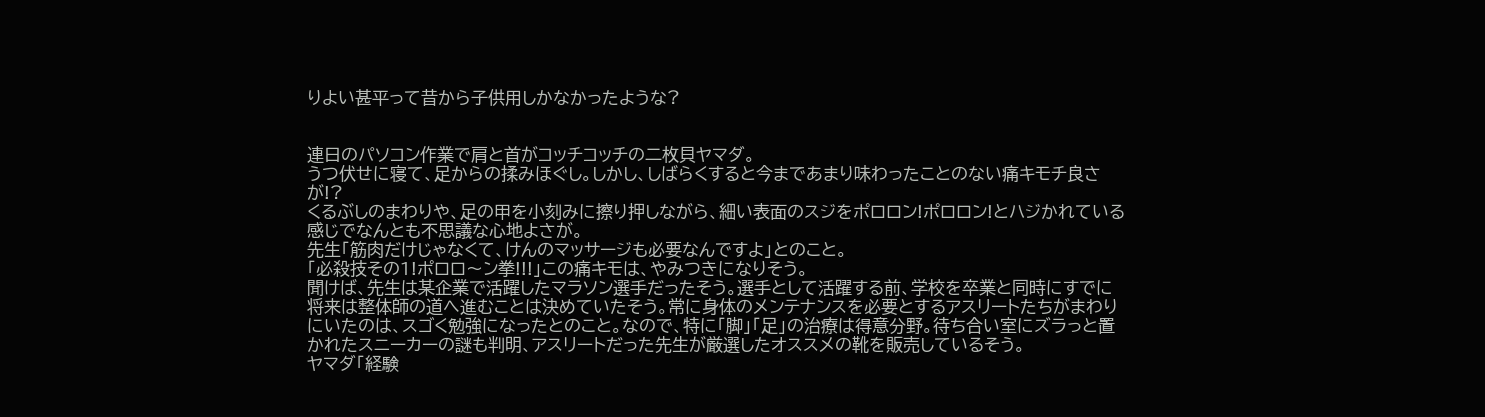りよい甚平って昔から子供用しかなかったような?


連日のパソコン作業で肩と首がコッチコッチの二枚貝ヤマダ。
うつ伏せに寝て、足からの揉みほぐし。しかし、しばらくすると今まであまり味わったことのない痛キモチ良さが!?
くるぶしのまわりや、足の甲を小刻みに擦り押しながら、細い表面のスジをポロロン!ポロロン!とハジかれている感じでなんとも不思議な心地よさが。
先生「筋肉だけじゃなくて、けんのマッサージも必要なんですよ」とのこと。
「必殺技その1!ポロロ〜ン拳!!!」この痛キモは、やみつきになりそう。
聞けば、先生は某企業で活躍したマラソン選手だったそう。選手として活躍する前、学校を卒業と同時にすでに将来は整体師の道へ進むことは決めていたそう。常に身体のメンテナンスを必要とするアスリートたちがまわりにいたのは、スゴく勉強になったとのこと。なので、特に「脚」「足」の治療は得意分野。待ち合い室にズラっと置かれたスニーカーの謎も判明、アスリートだった先生が厳選したオススメの靴を販売しているそう。
ヤマダ「経験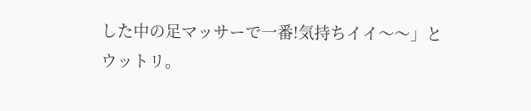した中の足マッサーで一番!気持ちイイ〜〜」とウットリ。